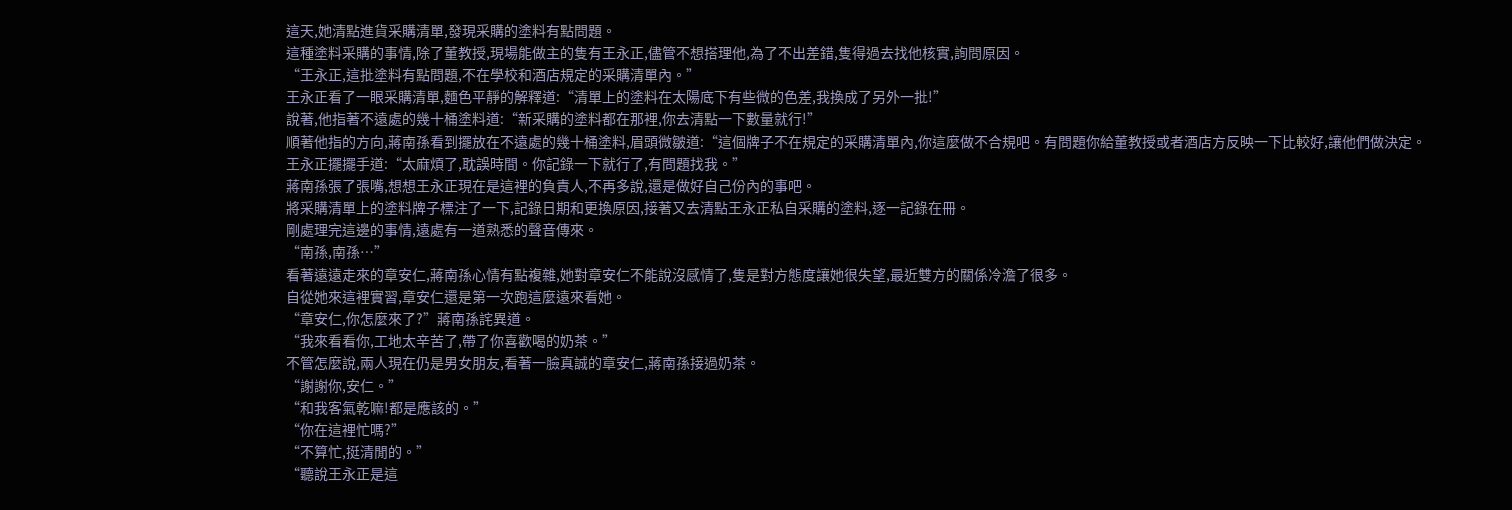這天,她清點進貨采購清單,發現采購的塗料有點問題。
這種塗料采購的事情,除了董教授,現場能做主的隻有王永正,儘管不想搭理他,為了不出差錯,隻得過去找他核實,詢問原因。
“王永正,這批塗料有點問題,不在學校和酒店規定的采購清單內。”
王永正看了一眼采購清單,麵色平靜的解釋道:“清單上的塗料在太陽底下有些微的色差,我換成了另外一批!”
說著,他指著不遠處的幾十桶塗料道:“新采購的塗料都在那裡,你去清點一下數量就行!”
順著他指的方向,蔣南孫看到擺放在不遠處的幾十桶塗料,眉頭微皺道:“這個牌子不在規定的采購清單內,你這麼做不合規吧。有問題你給董教授或者酒店方反映一下比較好,讓他們做決定。
王永正擺擺手道:“太麻煩了,耽誤時間。你記錄一下就行了,有問題找我。”
蔣南孫張了張嘴,想想王永正現在是這裡的負責人,不再多說,還是做好自己份內的事吧。
將采購清單上的塗料牌子標注了一下,記錄日期和更換原因,接著又去清點王永正私自采購的塗料,逐一記錄在冊。
剛處理完這邊的事情,遠處有一道熟悉的聲音傳來。
“南孫,南孫…”
看著遠遠走來的章安仁,蔣南孫心情有點複雜,她對章安仁不能說沒感情了,隻是對方態度讓她很失望,最近雙方的關係冷澹了很多。
自從她來這裡實習,章安仁還是第一次跑這麼遠來看她。
“章安仁,你怎麼來了?”蔣南孫詫異道。
“我來看看你,工地太辛苦了,帶了你喜歡喝的奶茶。”
不管怎麼說,兩人現在仍是男女朋友,看著一臉真誠的章安仁,蔣南孫接過奶茶。
“謝謝你,安仁。”
“和我客氣乾嘛!都是應該的。”
“你在這裡忙嗎?”
“不算忙,挺清閒的。”
“聽說王永正是這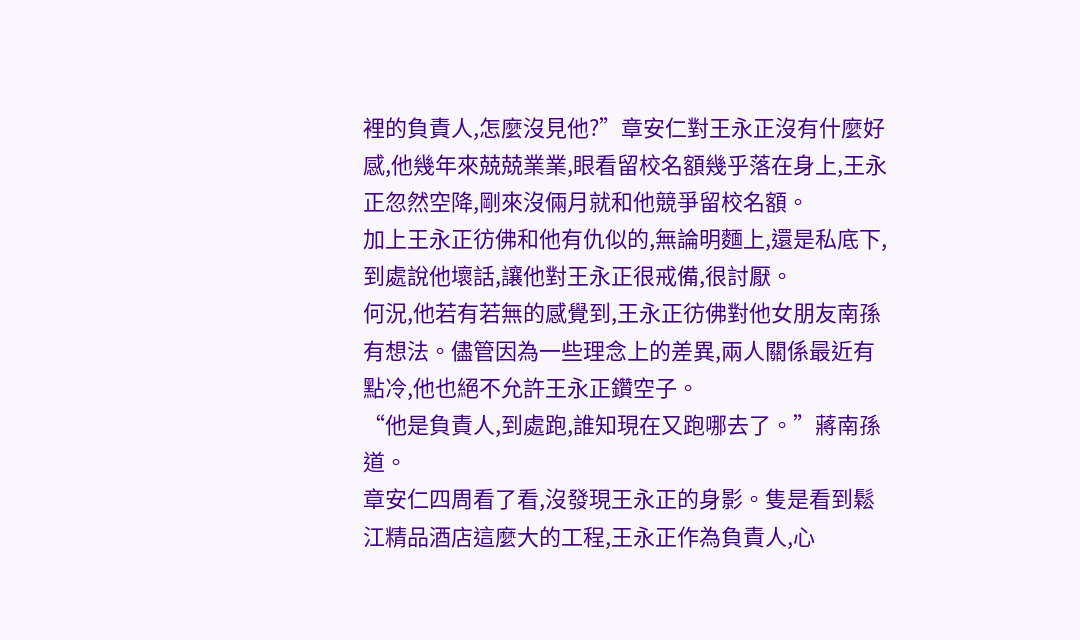裡的負責人,怎麼沒見他?”章安仁對王永正沒有什麼好感,他幾年來兢兢業業,眼看留校名額幾乎落在身上,王永正忽然空降,剛來沒倆月就和他競爭留校名額。
加上王永正彷佛和他有仇似的,無論明麵上,還是私底下,到處說他壞話,讓他對王永正很戒備,很討厭。
何況,他若有若無的感覺到,王永正彷佛對他女朋友南孫有想法。儘管因為一些理念上的差異,兩人關係最近有點冷,他也絕不允許王永正鑽空子。
“他是負責人,到處跑,誰知現在又跑哪去了。”蔣南孫道。
章安仁四周看了看,沒發現王永正的身影。隻是看到鬆江精品酒店這麼大的工程,王永正作為負責人,心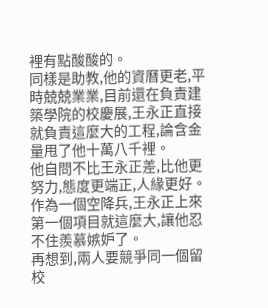裡有點酸酸的。
同樣是助教,他的資曆更老,平時兢兢業業,目前還在負責建築學院的校慶展,王永正直接就負責這麼大的工程,論含金量甩了他十萬八千裡。
他自問不比王永正差,比他更努力,態度更端正,人緣更好。作為一個空降兵,王永正上來第一個項目就這麼大,讓他忍不住羨慕嫉妒了。
再想到,兩人要競爭同一個留校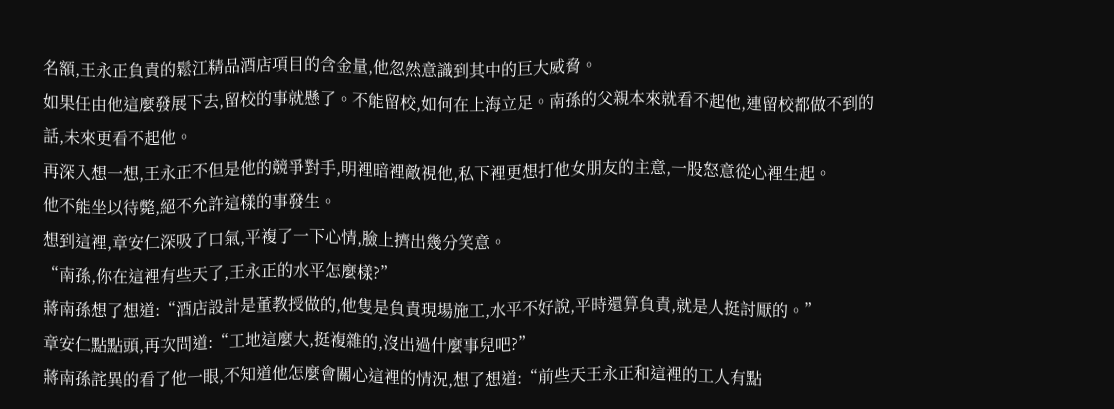名額,王永正負責的鬆江精品酒店項目的含金量,他忽然意識到其中的巨大威脅。
如果任由他這麼發展下去,留校的事就懸了。不能留校,如何在上海立足。南孫的父親本來就看不起他,連留校都做不到的話,未來更看不起他。
再深入想一想,王永正不但是他的競爭對手,明裡暗裡敵視他,私下裡更想打他女朋友的主意,一股怒意從心裡生起。
他不能坐以待斃,絕不允許這樣的事發生。
想到這裡,章安仁深吸了口氣,平複了一下心情,臉上擠出幾分笑意。
“南孫,你在這裡有些天了,王永正的水平怎麼樣?”
蔣南孫想了想道:“酒店設計是董教授做的,他隻是負責現場施工,水平不好說,平時還算負責,就是人挺討厭的。”
章安仁點點頭,再次問道:“工地這麼大,挺複雜的,沒出過什麼事兒吧?”
蔣南孫詫異的看了他一眼,不知道他怎麼會關心這裡的情況,想了想道:“前些天王永正和這裡的工人有點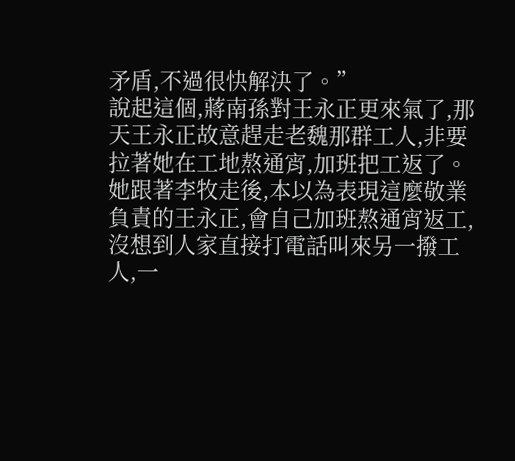矛盾,不過很快解決了。”
說起這個,蔣南孫對王永正更來氣了,那天王永正故意趕走老魏那群工人,非要拉著她在工地熬通宵,加班把工返了。
她跟著李牧走後,本以為表現這麼敬業負責的王永正,會自己加班熬通宵返工,沒想到人家直接打電話叫來另一撥工人,一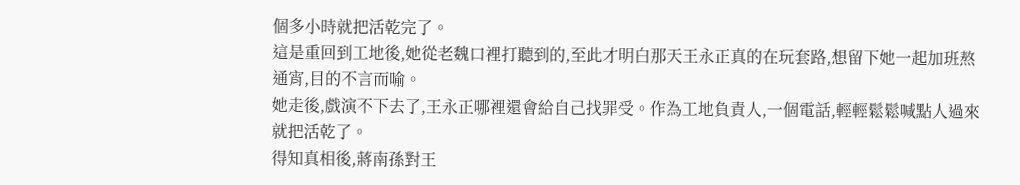個多小時就把活乾完了。
這是重回到工地後,她從老魏口裡打聽到的,至此才明白那天王永正真的在玩套路,想留下她一起加班熬通宵,目的不言而喻。
她走後,戲演不下去了,王永正哪裡還會給自己找罪受。作為工地負責人,一個電話,輕輕鬆鬆喊點人過來就把活乾了。
得知真相後,蔣南孫對王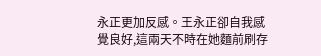永正更加反感。王永正卻自我感覺良好,這兩天不時在她麵前刷存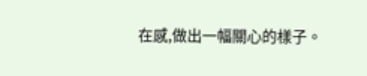在感,做出一幅關心的樣子。